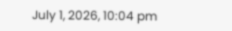July 1, 2026, 10:04 pm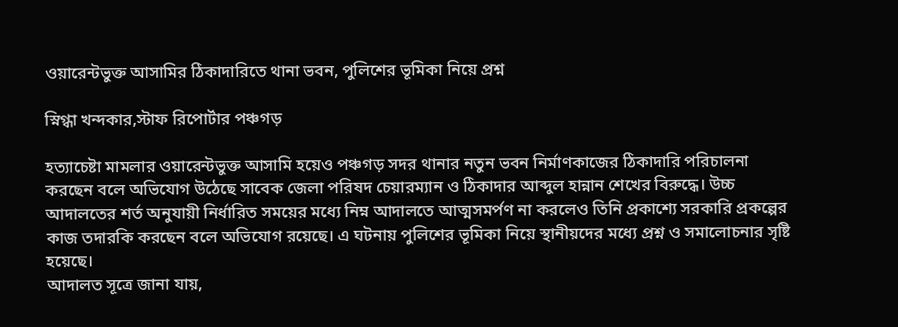ওয়ারেন্টভুক্ত আসামির ঠিকাদারিতে থানা ভবন, পুলিশের ভূমিকা নিয়ে প্রশ্ন

স্নিগ্ধা খন্দকার,স্টাফ রিপোর্টার পঞ্চগড়

হত্যাচেষ্টা মামলার ওয়ারেন্টভুক্ত আসামি হয়েও পঞ্চগড় সদর থানার নতুন ভবন নির্মাণকাজের ঠিকাদারি পরিচালনা করছেন বলে অভিযোগ উঠেছে সাবেক জেলা পরিষদ চেয়ারম্যান ও ঠিকাদার আব্দুল হান্নান শেখের বিরুদ্ধে। উচ্চ আদালতের শর্ত অনুযায়ী নির্ধারিত সময়ের মধ্যে নিম্ন আদালতে আত্মসমর্পণ না করলেও তিনি প্রকাশ্যে সরকারি প্রকল্পের কাজ তদারকি করছেন বলে অভিযোগ রয়েছে। এ ঘটনায় পুলিশের ভূমিকা নিয়ে স্থানীয়দের মধ্যে প্রশ্ন ও সমালোচনার সৃষ্টি হয়েছে।
আদালত সূত্রে জানা যায়,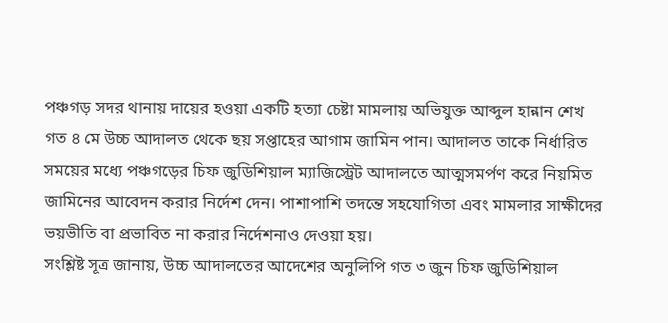পঞ্চগড় সদর থানায় দায়ের হওয়া একটি হত্যা চেষ্টা মামলায় অভিযুক্ত আব্দুল হান্নান শেখ গত ৪ মে উচ্চ আদালত থেকে ছয় সপ্তাহের আগাম জামিন পান। আদালত তাকে নির্ধারিত সময়ের মধ্যে পঞ্চগড়ের চিফ জুডিশিয়াল ম্যাজিস্ট্রেট আদালতে আত্মসমর্পণ করে নিয়মিত জামিনের আবেদন করার নির্দেশ দেন। পাশাপাশি তদন্তে সহযোগিতা এবং মামলার সাক্ষীদের ভয়ভীতি বা প্রভাবিত না করার নির্দেশনাও দেওয়া হয়।
সংশ্লিষ্ট সূত্র জানায়, উচ্চ আদালতের আদেশের অনুলিপি গত ৩ জুন চিফ জুডিশিয়াল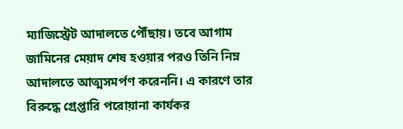ম্যাজিস্ট্রেট আদালতে পৌঁছায়। তবে আগাম জামিনের মেয়াদ শেষ হওয়ার পরও তিনি নিম্ন আদালতে আত্মসমর্পণ করেননি। এ কারণে তার বিরুদ্ধে গ্রেপ্তারি পরোয়ানা কার্যকর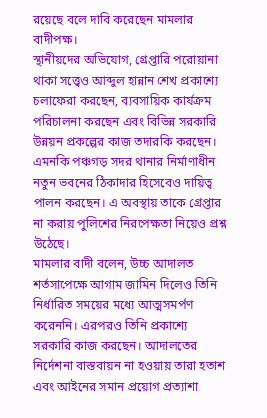রয়েছে বলে দাবি করেছেন মামলার বাদীপক্ষ।
স্থানীয়দের অভিযোগ, গ্রেপ্তারি পরোয়ানা থাকা সত্ত্বেও আব্দুল হান্নান শেখ প্রকাশ্যে চলাফেরা করছেন, ব্যবসায়িক কার্যক্রম পরিচালনা করছেন এবং বিভিন্ন সরকারি উন্নয়ন প্রকল্পের কাজ তদারকি করছেন। এমনকি পঞ্চগড় সদর থানার নির্মাণাধীন নতুন ভবনের ঠিকাদার হিসেবেও দায়িত্ব পালন করছেন। এ অবস্থায় তাকে গ্রেপ্তার না করায় পুলিশের নিরপেক্ষতা নিয়েও প্রশ্ন উঠেছে।
মামলার বাদী বলেন, উচ্চ আদালত শর্তসাপেক্ষে আগাম জামিন দিলেও তিনি নির্ধারিত সময়ের মধ্যে আত্মসমর্পণ করেননি। এরপরও তিনি প্রকাশ্যে সরকারি কাজ করছেন। আদালতের নির্দেশনা বাস্তবায়ন না হওয়ায় তারা হতাশ এবং আইনের সমান প্রয়োগ প্রত্যাশা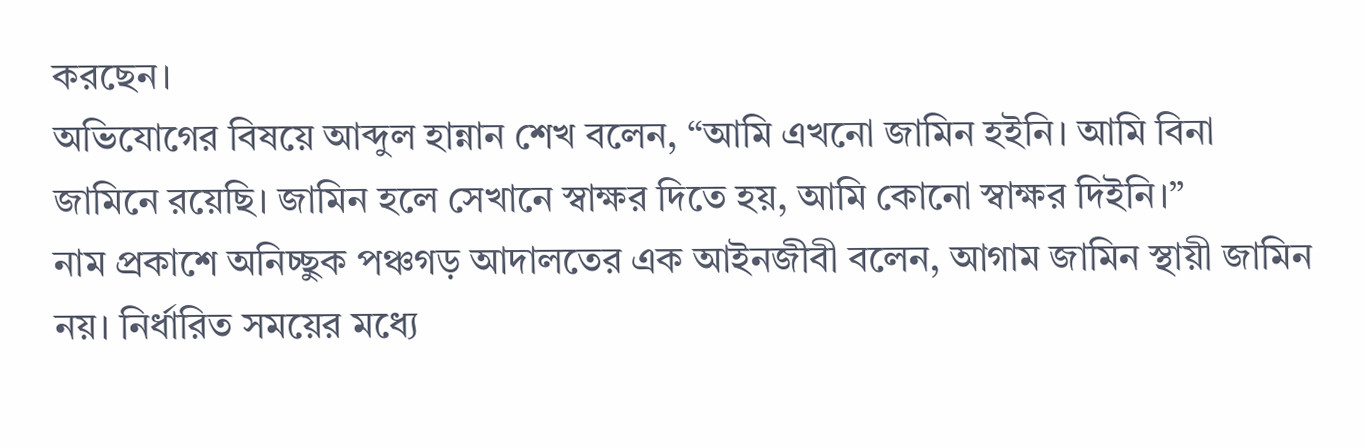করছেন।
অভিযোগের বিষয়ে আব্দুল হান্নান শেখ বলেন, “আমি এখনো জামিন হইনি। আমি বিনা জামিনে রয়েছি। জামিন হলে সেখানে স্বাক্ষর দিতে হয়, আমি কোনো স্বাক্ষর দিইনি।”
নাম প্রকাশে অনিচ্ছুক পঞ্চগড় আদালতের এক আইনজীবী বলেন, আগাম জামিন স্থায়ী জামিন নয়। নির্ধারিত সময়ের মধ্যে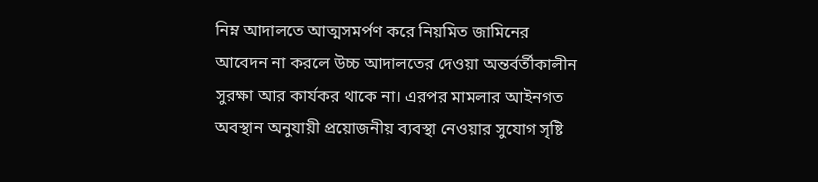নিম্ন আদালতে আত্মসমর্পণ করে নিয়মিত জামিনের আবেদন না করলে উচ্চ আদালতের দেওয়া অন্তর্বর্তীকালীন সুরক্ষা আর কার্যকর থাকে না। এরপর মামলার আইনগত অবস্থান অনুযায়ী প্রয়োজনীয় ব্যবস্থা নেওয়ার সুযোগ সৃষ্টি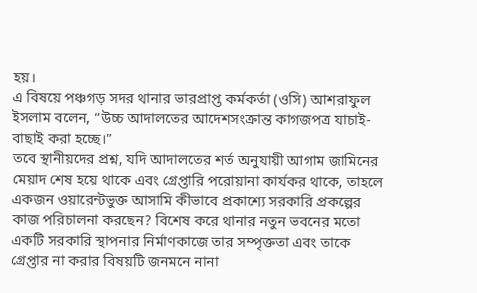হয়।
এ বিষয়ে পঞ্চগড় সদর থানার ভারপ্রাপ্ত কর্মকর্তা (ওসি) আশরাফুল ইসলাম বলেন, “উচ্চ আদালতের আদেশসংক্রান্ত কাগজপত্র যাচাই-বাছাই করা হচ্ছে।”
তবে স্থানীয়দের প্রশ্ন, যদি আদালতের শর্ত অনুযায়ী আগাম জামিনের মেয়াদ শেষ হয়ে থাকে এবং গ্রেপ্তারি পরোয়ানা কার্যকর থাকে, তাহলে একজন ওয়ারেন্টভুক্ত আসামি কীভাবে প্রকাশ্যে সরকারি প্রকল্পের কাজ পরিচালনা করছেন? বিশেষ করে থানার নতুন ভবনের মতো একটি সরকারি স্থাপনার নির্মাণকাজে তার সম্পৃক্ততা এবং তাকে গ্রেপ্তার না করার বিষয়টি জনমনে নানা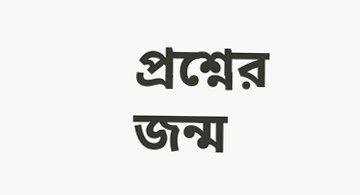প্রশ্নের জন্ম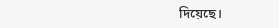দিয়েছে।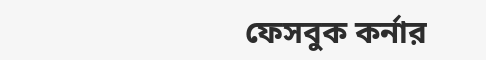ফেসবুক কর্নার